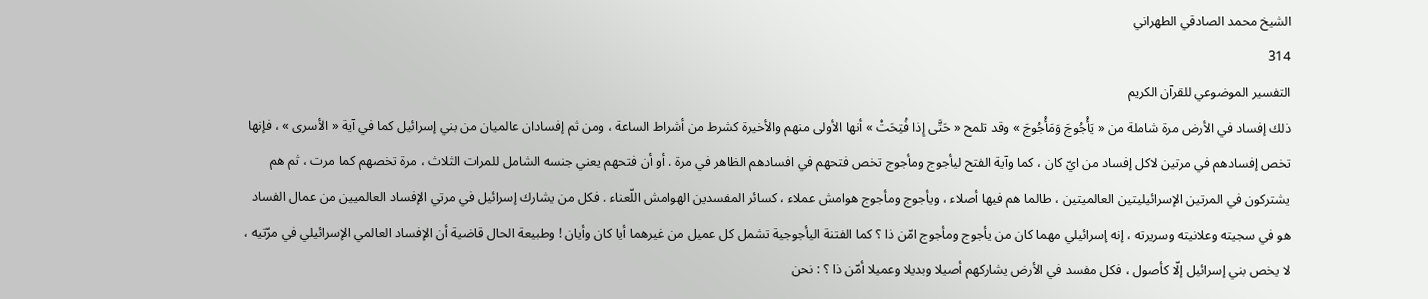الشيخ محمد الصادقي الطهراني
314
التفسير الموضوعي للقرآن الكريم
ذلك إفساد في الأرض مرة شاملة من « يَأْجُوجَ وَمَأْجُوجَ » وقد تلمح « حَتَّى إِذا فُتِحَتْ » أنها الأولى منهم والأخيرة كشرط من أشراط الساعة ، ومن ثم إفسادان عالميان من بني إسرائيل كما في آية « الأسرى » ، فإنها تخص إفسادهم في مرتين لاكل إفساد من ايّ كان ، كما وآية الفتح ليأجوج ومأجوج تخص فتحهم في افسادهم الظاهر في مرة . أو أن فتحهم يعني جنسه الشامل للمرات الثلاث ، مرة تخصهم كما مرت ، ثم هم يشتركون في المرتين الإسرائيليتين العالميتين ، طالما هم فيها أصلاء ، ويأجوج ومأجوج هوامش عملاء ، كسائر المفسدين الهوامش اللّعناء . فكل من يشارك إسرائيل في مرتي الإفساد العالميين من عمال الفساد هو في سجيته وعلانيته وسريرته ، إنه إسرائيلي مهما كان من يأجوج ومأجوج امّن ذا ؟ كما الفتنة اليأجوجية تشمل كل عميل من غيرهما أيا كان وأيان ! وطبيعة الحال قاضية أن الإفساد العالمي الإسرائيلي في مرّتيه ، لا يخص بني إسرائيل إلّا كأصول ، فكل مفسد في الأرض يشاركهم أصيلا وبديلا وعميلا أمّن ذا ؟ : نحن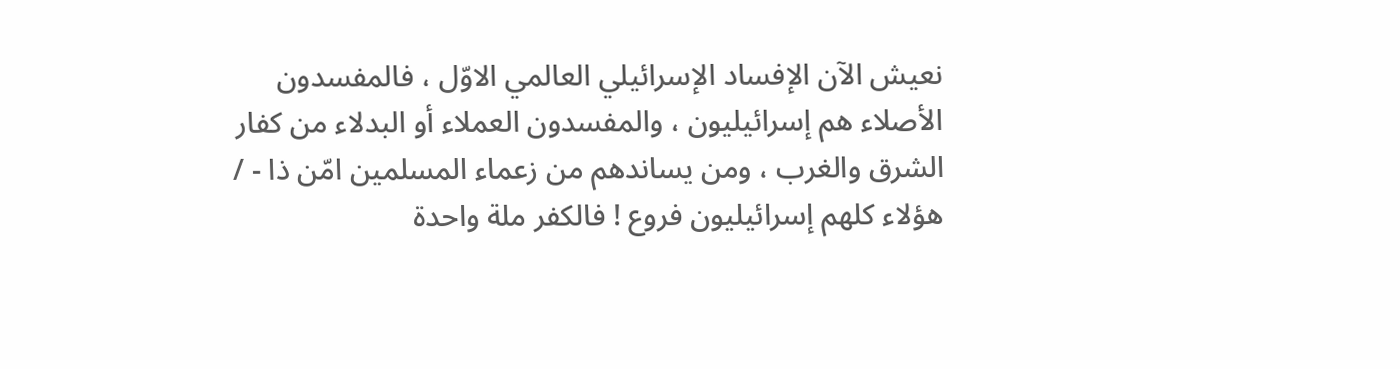نعيش الآن الإفساد الإسرائيلي العالمي الاوّل ، فالمفسدون الأصلاء هم إسرائيليون ، والمفسدون العملاء أو البدلاء من كفار الشرق والغرب ، ومن يساندهم من زعماء المسلمين امّن ذا - / هؤلاء كلهم إسرائيليون فروع ! فالكفر ملة واحدة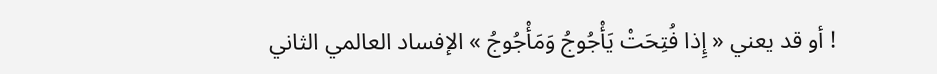! أو قد يعني « إِذا فُتِحَتْ يَأْجُوجُ وَمَأْجُوجُ » الإفساد العالمي الثاني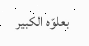بعلوّه الكبير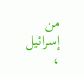من إسرائيل ،